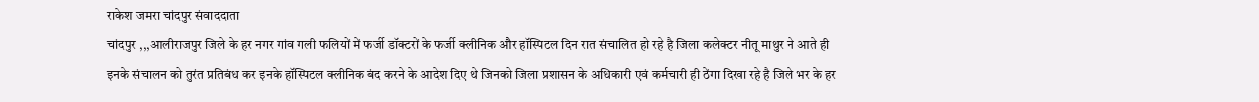राकेश जमरा चांदपुर संवाददाता
चांदपुर ,,,आलीराजपुर जिले के हर नगर गांव गली फलियों में फर्जी डॉक्टरों के फर्जी क्लीनिक और हॉस्पिटल दिन रात संचालित हो रहे है जिला कलेक्टर नीतू माथुर ने आते ही इनके संचालन को तुरंत प्रतिबंध कर इनके हॉस्पिटल क्लीनिक बंद करने के आदेश दिए थे जिनको जिला प्रशासन के अधिकारी एवं कर्मचारी ही ठेंगा दिखा रहे है जिले भर के हर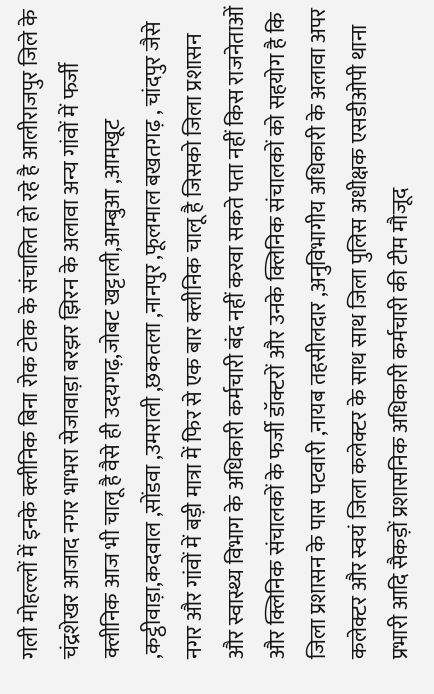गली मोहल्लों में इनके क्लीनिक बिना रोक टोक के संचालित हो रहे है आलीराजपुर जिले के चंद्रशेखर आजाद नगर भाभरा सेजावाड़ा बरझर झिरन के अलावा अन्य गांवों में फर्जी क्लीनिक आज भी चालू है वैसे ही उदयगढ़,जोबट खट्टाली,आम्बुआ ,आमखूट ,कट्ठीवाड़ा,कदवाल ,सोंडवा ,उमराली ,छकतला ,नानपुर ,फूलमाल बखतगढ़ , चांदपुर जैसे नगर और गांवों में बड़ी मात्रा में फिर से एक बार क्लीनिक चालू है जिसको जिला प्रशासन और स्वास्थ्य विभाग के अधिकारी कर्मचारी बंद नहीं करवा सकते पता नहीं किस राजनेताओं और क्लिनिक संचालकों के फर्जी डॉक्टरों और उनके क्लिनिक संचालकों को सहयोग है कि जिला प्रशासन के पास पटवारी ,नायब तहसीलदार ,अनुविभागीय अधिकारी के अलावा अपर कलेक्टर और स्वयं जिला कलेक्टर के साथ साथ जिला पुलिस अधीक्षक एसडीओपी थाना प्रभारी आदि सैकड़ों प्रशासनिक अधिकारी कर्मचारी की टीम मौजूद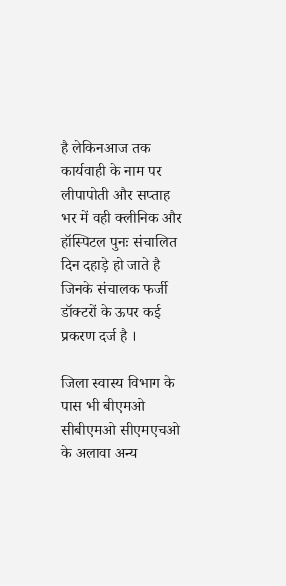है लेकिनआज तक कार्यवाही के नाम पर लीपापोती और सप्ताह भर में वही क्लीनिक और हॉस्पिटल पुनः संचालित दिन दहाड़े हो जाते है जिनके संचालक फर्जी डॉक्टरों के ऊपर कई प्रकरण दर्ज है ।

जिला स्वास्य विभाग के पास भी बीएमओ सीबीएमओ सीएमएचओ के अलावा अन्य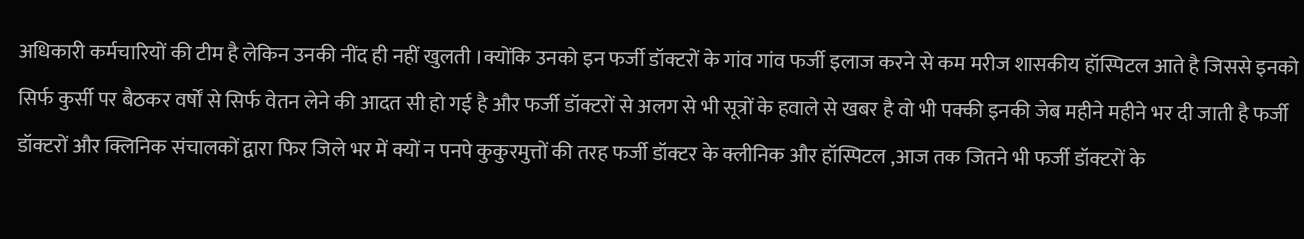अधिकारी कर्मचारियों की टीम है लेकिन उनकी नींद ही नहीं खुलती ।क्योंकि उनको इन फर्जी डॉक्टरों के गांव गांव फर्जी इलाज करने से कम मरीज शासकीय हॉस्पिटल आते है जिससे इनको सिर्फ कुर्सी पर बैठकर वर्षों से सिर्फ वेतन लेने की आदत सी हो गई है और फर्जी डॉक्टरों से अलग से भी सूत्रों के हवाले से खबर है वो भी पक्की इनकी जेब महीने महीने भर दी जाती है फर्जी डॉक्टरों और क्लिनिक संचालकों द्वारा फिर जिले भर में क्यों न पनपे कुकुरमुत्तों की तरह फर्जी डॉक्टर के क्लीनिक और हॉस्पिटल ,आज तक जितने भी फर्जी डॉक्टरों के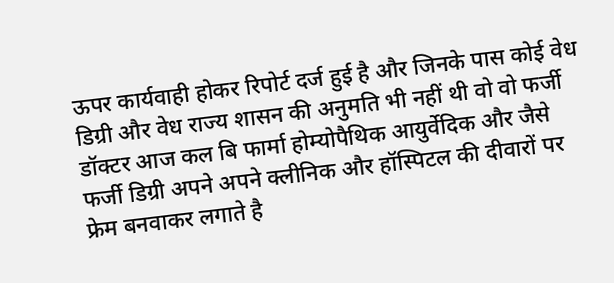ऊपर कार्यवाही होकर रिपोर्ट दर्ज हुई है और जिनके पास कोई वेध डिग्री और वेध राज्य शासन की अनुमति भी नहीं थी वो वो फर्जी डॉक्टर आज कल बि फार्मा होम्योपैथिक आयुर्वेदिक और जैसे फर्जी डिग्री अपने अपने क्लीनिक और हॉस्पिटल की दीवारों पर फ्रेम बनवाकर लगाते है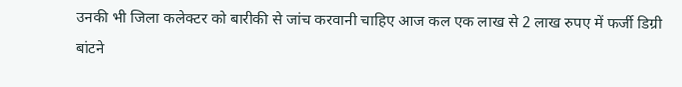उनकी भी जिला कलेक्टर को बारीकी से जांच करवानी चाहिए आज कल एक लाख से 2 लाख रुपए में फर्जी डिग्री बांटने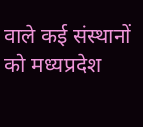वाले कई संस्थानों को मध्यप्रदेश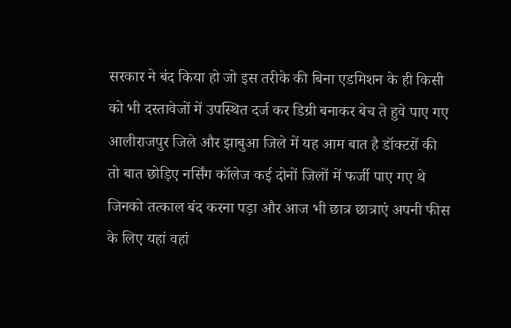सरकार ने बंद किया हो जो इस तरीके की बिना एडमिशन के ही किसी को भी दस्तावेजों में उपस्थित दर्ज कर डिग्री बनाकर बेच ते हुवे पाए गए
आलीराजपुर जिले और झाबुआ जिले में यह आम बात है डॉक्टरों की तो बात छोड़िए नर्सिंग कॉलेज कई दोनों जिलों में फर्जी पाए गए थे जिनको तत्काल बंद करना पड़ा और आज भी छात्र छात्राएं अपनी फीस के लिए यहां वहां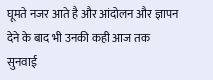घूमते नजर आते है और आंदोलन और ज्ञापन देने के बाद भी उनकी कही आज तक सुनवाई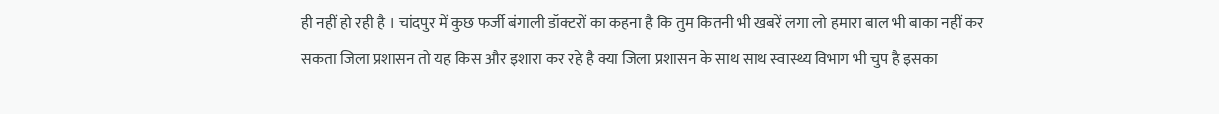ही नहीं हो रही है । चांदपुर में कुछ फर्जी बंगाली डॉक्टरों का कहना है कि तुम कितनी भी खबरें लगा लो हमारा बाल भी बाका नहीं कर सकता जिला प्रशासन तो यह किस और इशारा कर रहे है क्या जिला प्रशासन के साथ साथ स्वास्थ्य विभाग भी चुप है इसका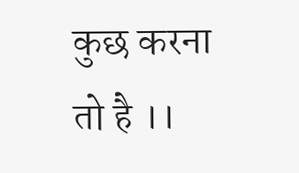कुछ करना तो है ।।